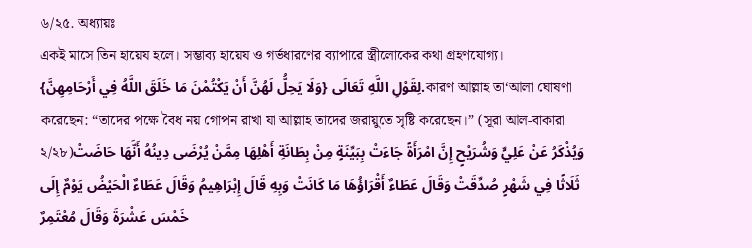৬/২৫. অধ্যায়ঃ
একই মাসে তিন হায়েয হলে। সম্ভাব্য হায়েয ও গর্ভধারণের ব্যাপারে স্ত্রীলোকের কথা গ্রহণযোগ্য।
لِقَوْلِ اللَّهِ تَعَالَى {وَلَا يَحِلُّ لَهُنَّ أَنْ يَكْتُمْنَ مَا خَلَقَ اللَّهُ فِي أَرْحَامِهِنَّ}.কারণ আল্লাহ তা‘আলা ঘোষণা করেছেন: “তাদের পক্ষে বৈধ নয় গোপন রাখা যা আল্লাহ তাদের জরায়ুতে সৃষ্টি করেছেন।” (সূরা আল-বাকারা ২/২৮)وَيُذْكَرُ عَنْ عَلِيٍّ وَشُرَيْحٍ إِنَّ امْرَأَةً جَاءَتْ بِبَيِّنَةٍ مِنْ بِطَانَةِ أَهْلِهَا مِمَّنْ يُرْضَى دِينُهُ أَنَّهَا حَاضَتْ ثَلَاثًا فِي شَهْرٍ صُدِّقَتْ وَقَالَ عَطَاءٌ أَقْرَاؤُهَا مَا كَانَتْ وَبِهِ قَالَ إِبْرَاهِيمُ وَقَالَ عَطَاءٌ الْحَيْضُ يَوْمٌ إِلَى خَمْسَ عَشْرَةَ وَقَالَ مُعْتَمِرٌ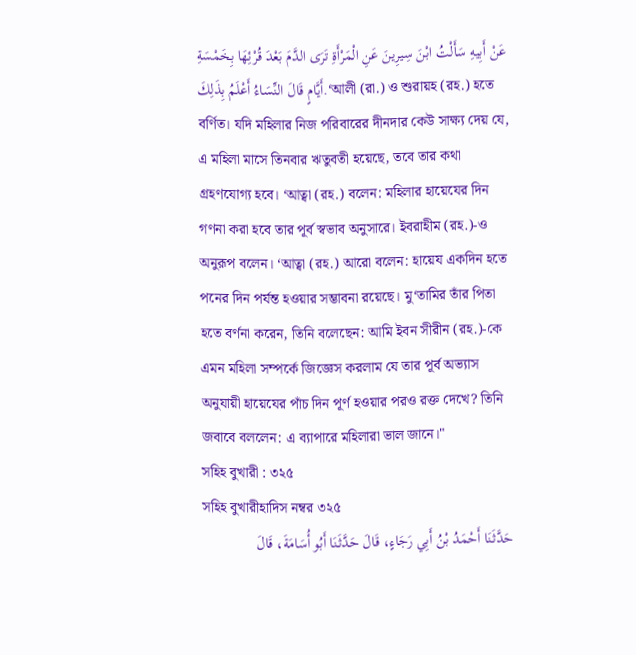عَنْ أَبِيهِ سَأَلْتُ ابْنَ سِيرِينَ عَنِ الْمَرْأَةِ تَرَى الدَّمَ بَعْدَ قُرْئِهَا بِخَمْسَةِ أَيَّامٍ قَالَ النِّسَاءُ أَعْلَمُ بِذَلِكَ.‘আলী (রা.) ও শুরায়হ (রহ.) হতে বর্ণিত। যদি মহিলার নিজ পরিবারের দীনদার কেউ সাক্ষ্য দেয় যে, এ মহিলা মাসে তিনবার ঋতুবতী হয়েছে, তবে তার কথা গ্রহণযোগ্য হবে। ‘আত্বা (রহ.) বলেন: মহিলার হায়েযের দিন গণনা করা হবে তার পূর্ব স্বভাব অনুসারে। ইবরাহীম (রহ.)-ও অনুরূপ বলেন। ‘আত্বা (রহ.) আরো বলেন: হায়েয একদিন হতে পনের দিন পর্যন্ত হওয়ার সম্ভাবনা রয়েছে। মু‘তামির তাঁর পিতা হতে বর্ণনা করেন, তিনি বলেছেন: আমি ইবন সীরীন (রহ.)-কে এমন মহিলা সম্পর্কে জিজ্ঞেস করলাম যে তার পূর্ব অভ্যাস অনুযায়ী হায়েযের পাঁচ দিন পূর্ণ হওয়ার পরও রক্ত দেখে? তিনি জবাবে বললেন: এ ব্যাপারে মহিলারা ভাল জানে।"
সহিহ বুখারী : ৩২৫
সহিহ বুখারীহাদিস নম্বর ৩২৫
حَدَّثَنَا أَحْمَدُ بْنُ أَبِي رَجَاءٍ، قَالَ حَدَّثَنَا أَبُو أُسَامَةَ، قَالَ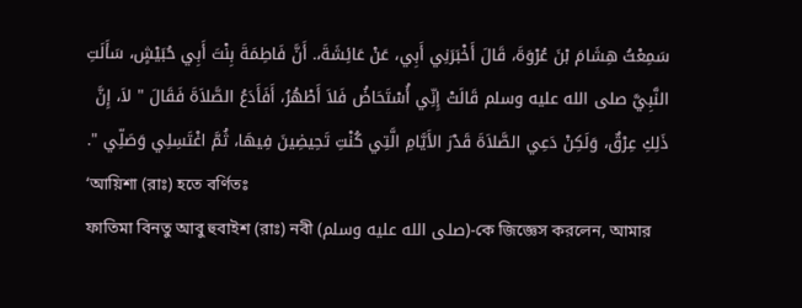سَمِعْتُ هِشَامَ بْنَ عُرْوَةَ، قَالَ أَخْبَرَنِي أَبِي، عَنْ عَائِشَةَ،. أَنَّ فَاطِمَةَ بِنْتَ أَبِي حُبَيْشٍ، سَأَلَتِ النَّبِيَّ صلى الله عليه وسلم قَالَتْ إِنِّي أُسْتَحَاضُ فَلاَ أَطْهُرُ، أَفَأَدَعُ الصَّلاَةَ فَقَالَ " لاَ، إِنَّ ذَلِكِ عِرْقٌ، وَلَكِنْ دَعِي الصَّلاَةَ قَدْرَ الأَيَّامِ الَّتِي كُنْتِ تَحِيضِينَ فِيهَا، ثُمَّ اغْتَسِلِي وَصَلِّي ".
‘আয়িশা (রাঃ) হতে বর্ণিতঃ
ফাতিমা বিনতু আবু হুবাইশ (রাঃ) নবী (صلى الله عليه وسلم)-কে জিজ্ঞেস করলেন, আমার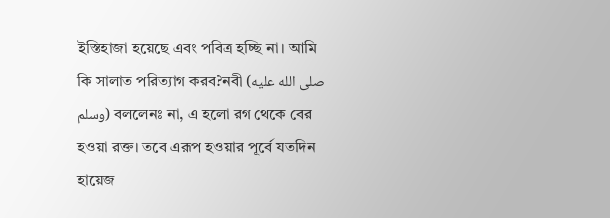ইস্তিহাজা হয়েছে এবং পবিত্র হচ্ছি না। আমি কি সালাত পরিত্যাগ করব?নবী (صلى الله عليه وسلم) বললেনঃ না, এ হলো রগ থেকে বের হওয়া রক্ত। তবে এরূপ হওয়ার পূর্বে যতদিন হায়েজ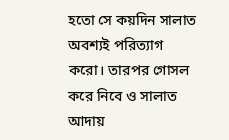হতো সে কয়দিন সালাত অবশ্যই পরিত্যাগ করো। তারপর গোসল করে নিবে ও সালাত আদায়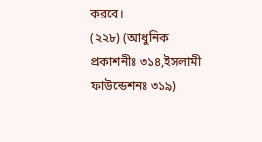করবে।
(২২৮) (আধুনিক প্রকাশনীঃ ৩১৪,ইসলামী ফাউন্ডেশনঃ ৩১৯)